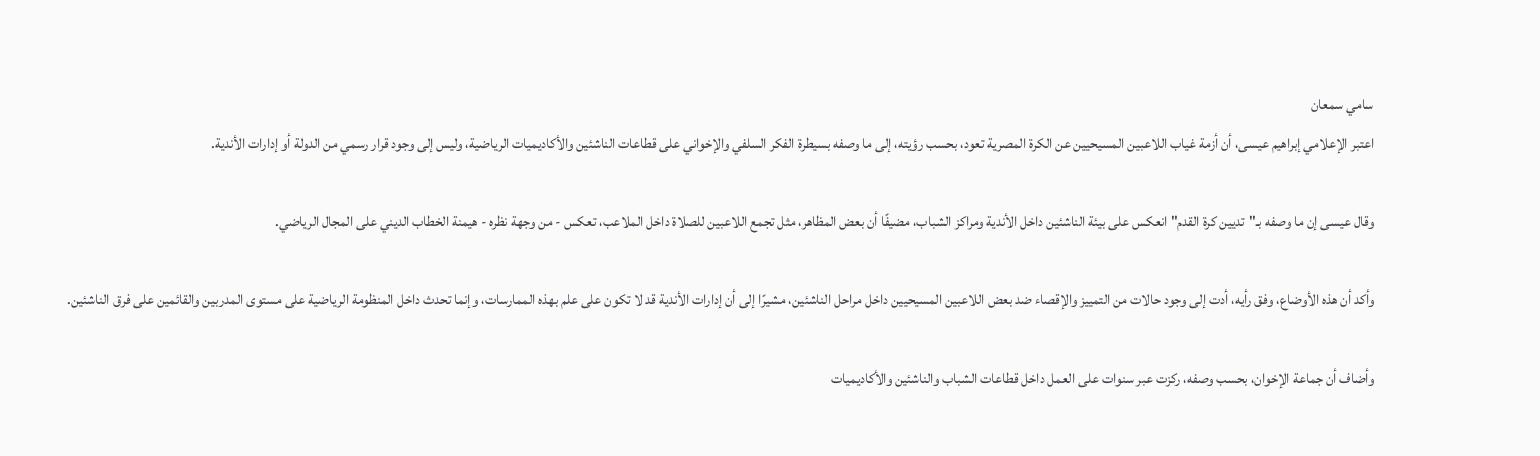سامي سمعان
اعتبر الإعلامي إبراهيم عيسى، أن أزمة غياب اللاعبين المسيحيين عن الكرة المصرية تعود، بحسب رؤيته، إلى ما وصفه بسيطرة الفكر السلفي والإخواني على قطاعات الناشئين والأكاديميات الرياضية، وليس إلى وجود قرار رسمي من الدولة أو إدارات الأندية.

وقال عيسى إن ما وصفه بـ"تديين كرة القدم" انعكس على بيئة الناشئين داخل الأندية ومراكز الشباب، مضيفًا أن بعض المظاهر، مثل تجمع اللاعبين للصلاة داخل الملاعب، تعكس - من وجهة نظره - هيمنة الخطاب الديني على المجال الرياضي.

وأكد أن هذه الأوضاع، وفق رأيه، أدت إلى وجود حالات من التمييز والإقصاء ضد بعض اللاعبين المسيحيين داخل مراحل الناشئين، مشيرًا إلى أن إدارات الأندية قد لا تكون على علم بهذه الممارسات، وإنما تحدث داخل المنظومة الرياضية على مستوى المدربين والقائمين على فرق الناشئين.

وأضاف أن جماعة الإخوان، بحسب وصفه، ركزت عبر سنوات على العمل داخل قطاعات الشباب والناشئين والأكاديميات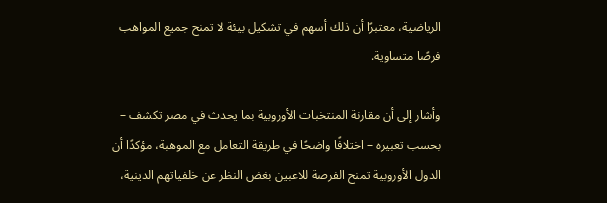الرياضية، معتبرًا أن ذلك أسهم في تشكيل بيئة لا تمنح جميع المواهب فرصًا متساوية.

وأشار إلى أن مقارنة المنتخبات الأوروبية بما يحدث في مصر تكشف – بحسب تعبيره – اختلافًا واضحًا في طريقة التعامل مع الموهبة، مؤكدًا أن الدول الأوروبية تمنح الفرصة للاعبين بغض النظر عن خلفياتهم الدينية،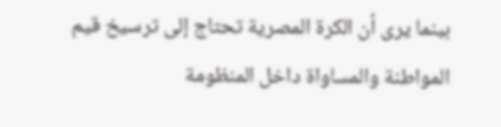بينما يرى أن الكرة المصرية تحتاج إلى ترسيخ قيم المواطنة والمساواة داخل المنظومة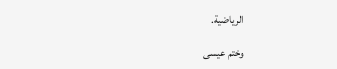الرياضية.

وختم عيسى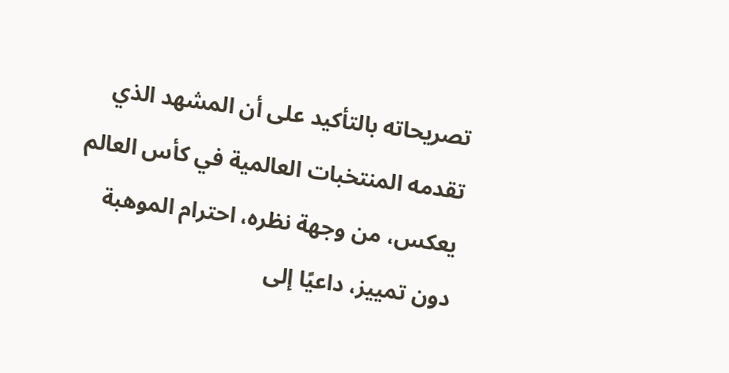تصريحاته بالتأكيد على أن المشهد الذي تقدمه المنتخبات العالمية في كأس العالم يعكس، من وجهة نظره، احترام الموهبة دون تمييز، داعيًا إلى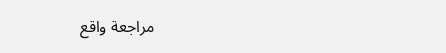مراجعة واقع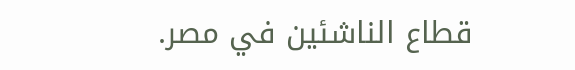قطاع الناشئين في مصر.